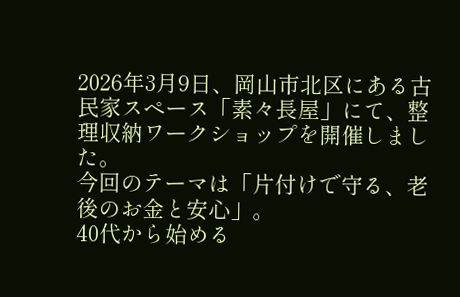2026年3月9日、岡山市北区にある古民家スペース「素々長屋」にて、整理収納ワークショップを開催しました。
今回のテーマは「片付けで守る、老後のお金と安心」。
40代から始める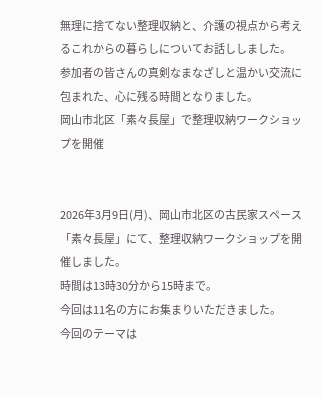無理に捨てない整理収納と、介護の視点から考えるこれからの暮らしについてお話ししました。
参加者の皆さんの真剣なまなざしと温かい交流に包まれた、心に残る時間となりました。
岡山市北区「素々長屋」で整理収納ワークショップを開催


2026年3月9日(月)、岡山市北区の古民家スペース「素々長屋」にて、整理収納ワークショップを開催しました。
時間は13時30分から15時まで。
今回は11名の方にお集まりいただきました。
今回のテーマは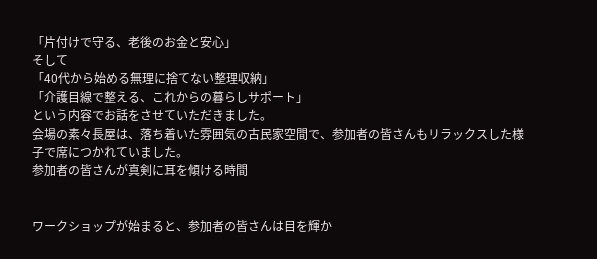「片付けで守る、老後のお金と安心」
そして
「40代から始める無理に捨てない整理収納」
「介護目線で整える、これからの暮らしサポート」
という内容でお話をさせていただきました。
会場の素々長屋は、落ち着いた雰囲気の古民家空間で、参加者の皆さんもリラックスした様子で席につかれていました。
参加者の皆さんが真剣に耳を傾ける時間


ワークショップが始まると、参加者の皆さんは目を輝か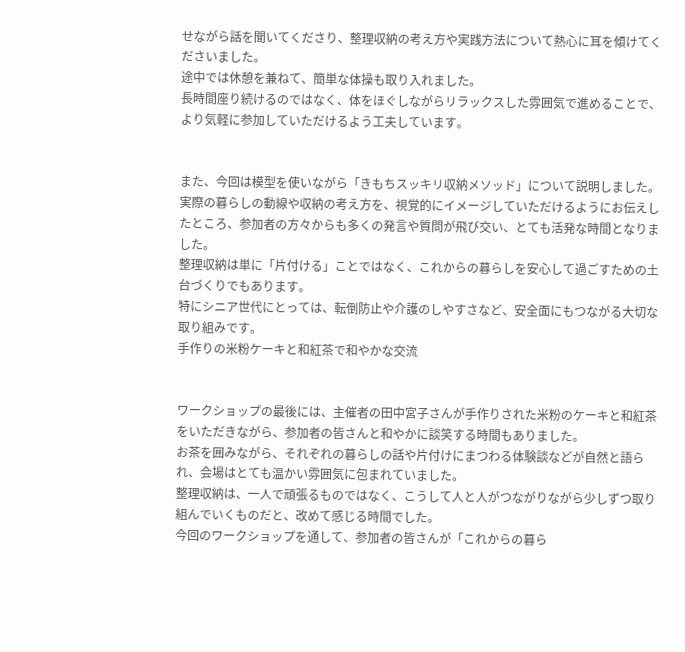せながら話を聞いてくださり、整理収納の考え方や実践方法について熱心に耳を傾けてくださいました。
途中では休憩を兼ねて、簡単な体操も取り入れました。
長時間座り続けるのではなく、体をほぐしながらリラックスした雰囲気で進めることで、より気軽に参加していただけるよう工夫しています。


また、今回は模型を使いながら「きもちスッキリ収納メソッド」について説明しました。
実際の暮らしの動線や収納の考え方を、視覚的にイメージしていただけるようにお伝えしたところ、参加者の方々からも多くの発言や質問が飛び交い、とても活発な時間となりました。
整理収納は単に「片付ける」ことではなく、これからの暮らしを安心して過ごすための土台づくりでもあります。
特にシニア世代にとっては、転倒防止や介護のしやすさなど、安全面にもつながる大切な取り組みです。
手作りの米粉ケーキと和紅茶で和やかな交流


ワークショップの最後には、主催者の田中宮子さんが手作りされた米粉のケーキと和紅茶をいただきながら、参加者の皆さんと和やかに談笑する時間もありました。
お茶を囲みながら、それぞれの暮らしの話や片付けにまつわる体験談などが自然と語られ、会場はとても温かい雰囲気に包まれていました。
整理収納は、一人で頑張るものではなく、こうして人と人がつながりながら少しずつ取り組んでいくものだと、改めて感じる時間でした。
今回のワークショップを通して、参加者の皆さんが「これからの暮ら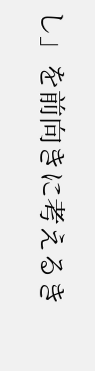し」を前向きに考えるき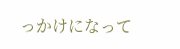っかけになって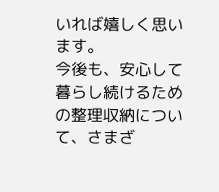いれば嬉しく思います。
今後も、安心して暮らし続けるための整理収納について、さまざ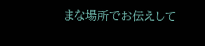まな場所でお伝えして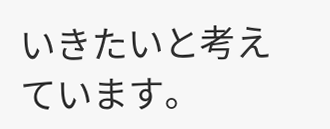いきたいと考えています。